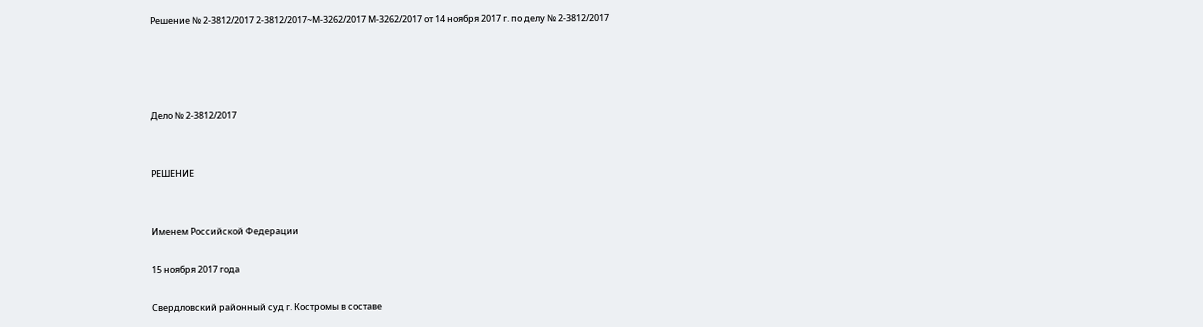Решение № 2-3812/2017 2-3812/2017~М-3262/2017 М-3262/2017 от 14 ноября 2017 г. по делу № 2-3812/2017




Дело № 2-3812/2017


РЕШЕНИЕ


Именем Российской Федерации

15 ноября 2017 года

Свердловский районный суд г. Костромы в составе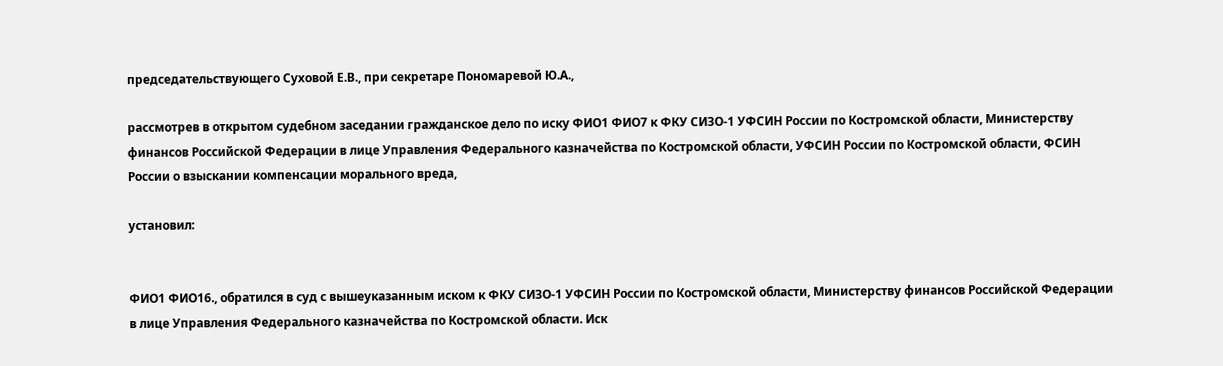председательствующего Суховой Е.В., при секретаре Пономаревой Ю.А.,

рассмотрев в открытом судебном заседании гражданское дело по иску ФИО1 ФИО7 к ФКУ СИЗО-1 УФСИН России по Костромской области, Министерству финансов Российской Федерации в лице Управления Федерального казначейства по Костромской области, УФСИН России по Костромской области, ФСИН России о взыскании компенсации морального вреда,

установил:


ФИО1 ФИО16., обратился в суд с вышеуказанным иском к ФКУ СИЗО-1 УФСИН России по Костромской области, Министерству финансов Российской Федерации в лице Управления Федерального казначейства по Костромской области. Иск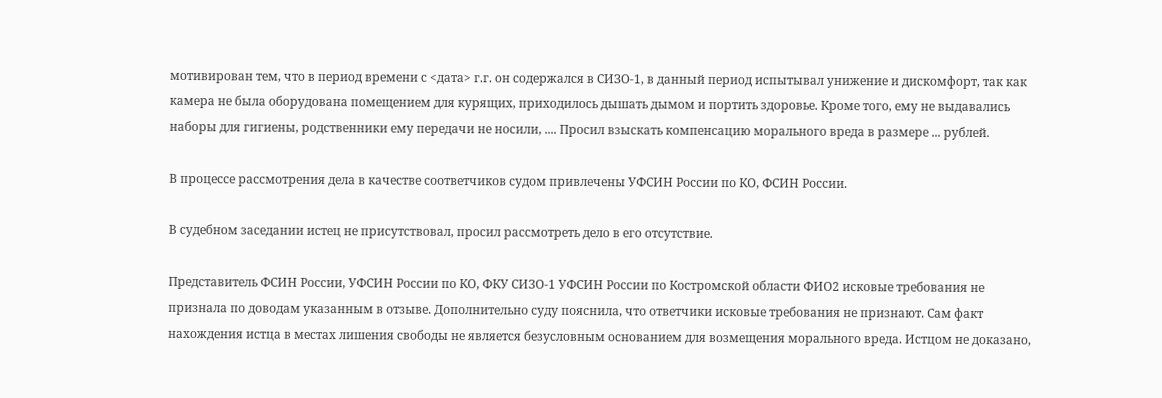мотивирован тем, что в период времени с <дата> г.г. он содержался в СИЗО-1, в данный период испытывал унижение и дискомфорт, так как камера не была оборудована помещением для курящих, приходилось дышать дымом и портить здоровье. Кроме того, ему не выдавались наборы для гигиены, родственники ему передачи не носили, .... Просил взыскать компенсацию морального вреда в размере ... рублей.

В процессе рассмотрения дела в качестве соответчиков судом привлечены УФСИН России по КО, ФСИН России.

В судебном заседании истец не присутствовал, просил рассмотреть дело в его отсутствие.

Представитель ФСИН России, УФСИН России по КО, ФКУ СИЗО-1 УФСИН России по Костромской области ФИО2 исковые требования не признала по доводам указанным в отзыве. Дополнительно суду пояснила, что ответчики исковые требования не признают. Сам факт нахождения истца в местах лишения свободы не является безусловным основанием для возмещения морального вреда. Истцом не доказано,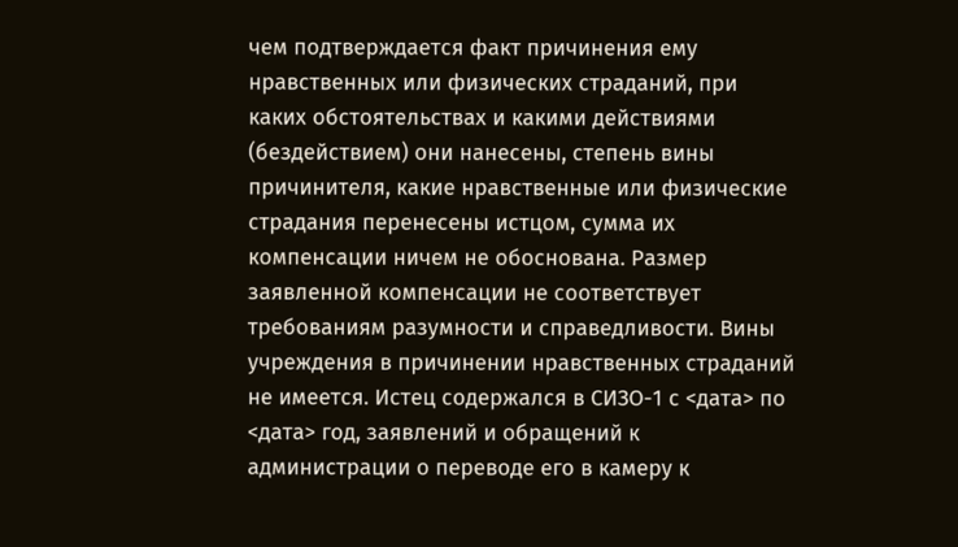чем подтверждается факт причинения ему нравственных или физических страданий, при каких обстоятельствах и какими действиями (бездействием) они нанесены, степень вины причинителя, какие нравственные или физические страдания перенесены истцом, сумма их компенсации ничем не обоснована. Размер заявленной компенсации не соответствует требованиям разумности и справедливости. Вины учреждения в причинении нравственных страданий не имеется. Истец содержался в СИЗО-1 с <дата> по <дата> год, заявлений и обращений к администрации о переводе его в камеру к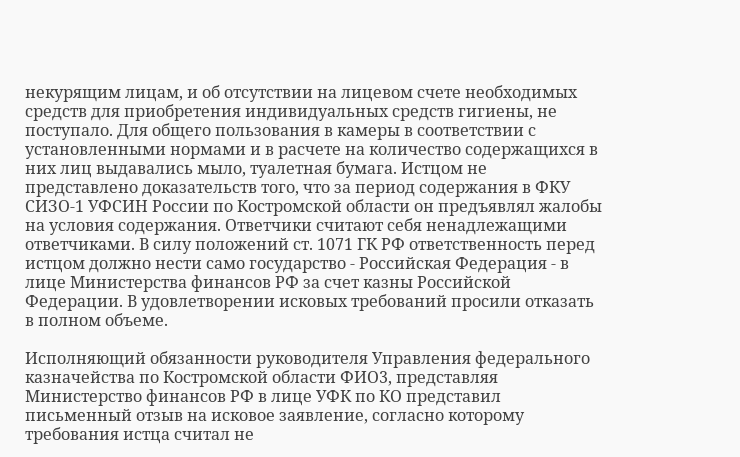некурящим лицам, и об отсутствии на лицевом счете необходимых средств для приобретения индивидуальных средств гигиены, не поступало. Для общего пользования в камеры в соответствии с установленными нормами и в расчете на количество содержащихся в них лиц выдавались мыло, туалетная бумага. Истцом не представлено доказательств того, что за период содержания в ФКУ СИЗО-1 УФСИН России по Костромской области он предъявлял жалобы на условия содержания. Ответчики считают себя ненадлежащими ответчиками. В силу положений ст. 1071 ГК РФ ответственность перед истцом должно нести само государство - Российская Федерация - в лице Министерства финансов РФ за счет казны Российской Федерации. В удовлетворении исковых требований просили отказать в полном объеме.

Исполняющий обязанности руководителя Управления федерального казначейства по Костромской области ФИО3, представляя Министерство финансов РФ в лице УФК по КО представил письменный отзыв на исковое заявление, согласно которому требования истца считал не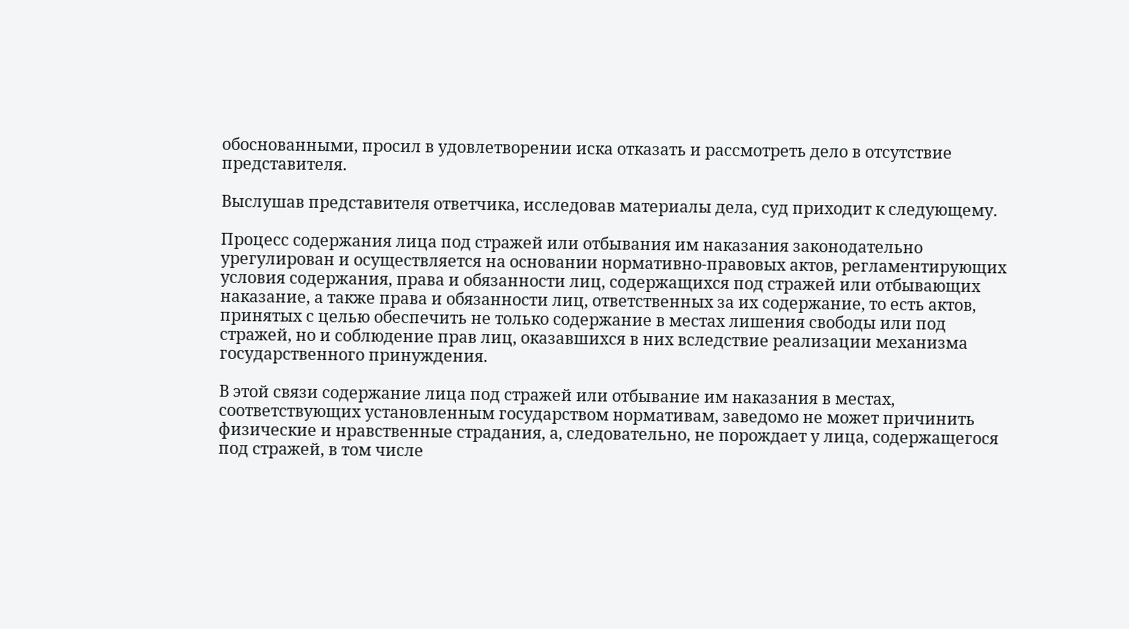обоснованными, просил в удовлетворении иска отказать и рассмотреть дело в отсутствие представителя.

Выслушав представителя ответчика, исследовав материалы дела, суд приходит к следующему.

Процесс содержания лица под стражей или отбывания им наказания законодательно урегулирован и осуществляется на основании нормативно-правовых актов, регламентирующих условия содержания, права и обязанности лиц, содержащихся под стражей или отбывающих наказание, а также права и обязанности лиц, ответственных за их содержание, то есть актов, принятых с целью обеспечить не только содержание в местах лишения свободы или под стражей, но и соблюдение прав лиц, оказавшихся в них вследствие реализации механизма государственного принуждения.

В этой связи содержание лица под стражей или отбывание им наказания в местах, соответствующих установленным государством нормативам, заведомо не может причинить физические и нравственные страдания, а, следовательно, не порождает у лица, содержащегося под стражей, в том числе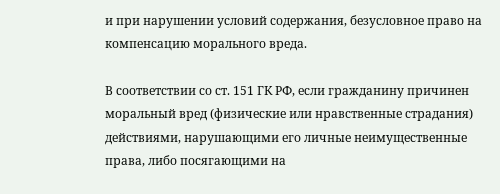и при нарушении условий содержания, безусловное право на компенсацию морального вреда.

В соответствии со ст. 151 ГК РФ, если гражданину причинен моральный вред (физические или нравственные страдания) действиями, нарушающими его личные неимущественные права, либо посягающими на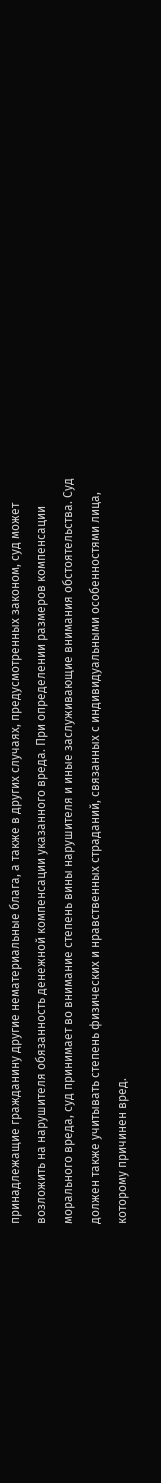принадлежащие гражданину другие нематериальные блага, а также в других случаях, предусмотренных законом, суд может возложить на нарушителя обязанность денежной компенсации указанного вреда. При определении размеров компенсации морального вреда, суд принимает во внимание степень вины нарушителя и иные заслуживающие внимания обстоятельства. Суд должен также учитывать степень физических и нравственных страданий, связанных с индивидуальными особенностями лица, которому причинен вред.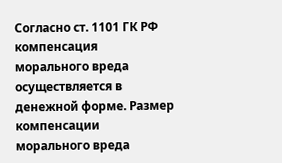Согласно ст. 1101 ГК РФ компенсация морального вреда осуществляется в денежной форме. Размер компенсации морального вреда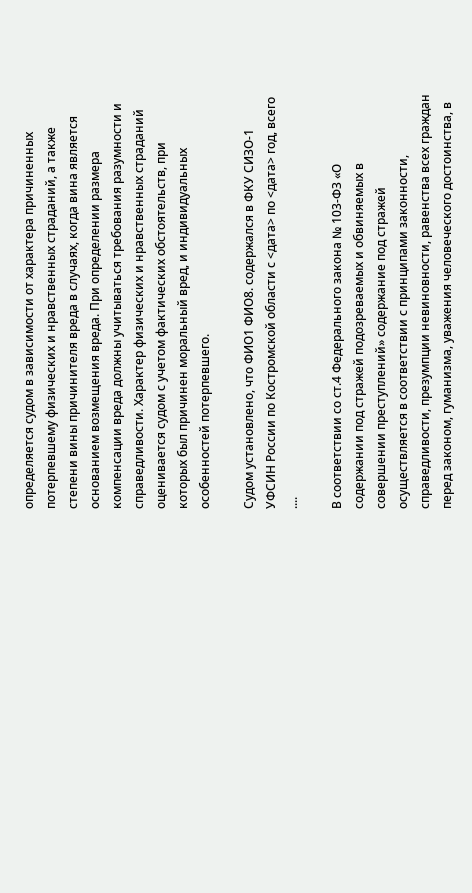определяется судом в зависимости от характера причиненных потерпевшему физических и нравственных страданий, а также степени вины причинителя вреда в случаях, когда вина является основанием возмещения вреда. При определении размера компенсации вреда должны учитываться требования разумности и справедливости. Характер физических и нравственных страданий оценивается судом с учетом фактических обстоятельств, при которых был причинен моральный вред, и индивидуальных особенностей потерпевшего.

Судом установлено, что ФИО1 ФИО8. содержался в ФКУ СИЗО-1 УФСИН России по Костромской области с <дата> по <дата> год, всего ....

В соответствии со ст.4 Федерального закона № 103-ФЗ «О содержании под стражей подозреваемых и обвиняемых в совершении преступлений» содержание под стражей осуществляется в соответствии с принципами законности, справедливости, презумпции невиновности, равенства всех граждан перед законом, гуманизма, уважения человеческого достоинства, в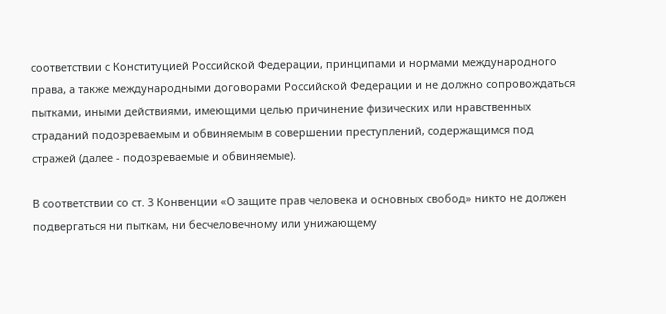соответствии с Конституцией Российской Федерации, принципами и нормами международного права, а также международными договорами Российской Федерации и не должно сопровождаться пытками, иными действиями, имеющими целью причинение физических или нравственных страданий подозреваемым и обвиняемым в совершении преступлений, содержащимся под стражей (далее - подозреваемые и обвиняемые).

В соответствии со ст. 3 Конвенции «О защите прав человека и основных свобод» никто не должен подвергаться ни пыткам, ни бесчеловечному или унижающему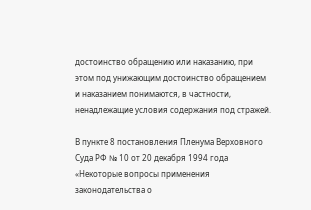достоинство обращению или наказанию, при этом под унижающим достоинство обращением и наказанием понимаются, в частности, ненадлежащие условия содержания под стражей.

В пункте 8 постановления Пленума Верховного Суда РФ № 10 от 20 декабря 1994 года «Некоторые вопросы применения законодательства о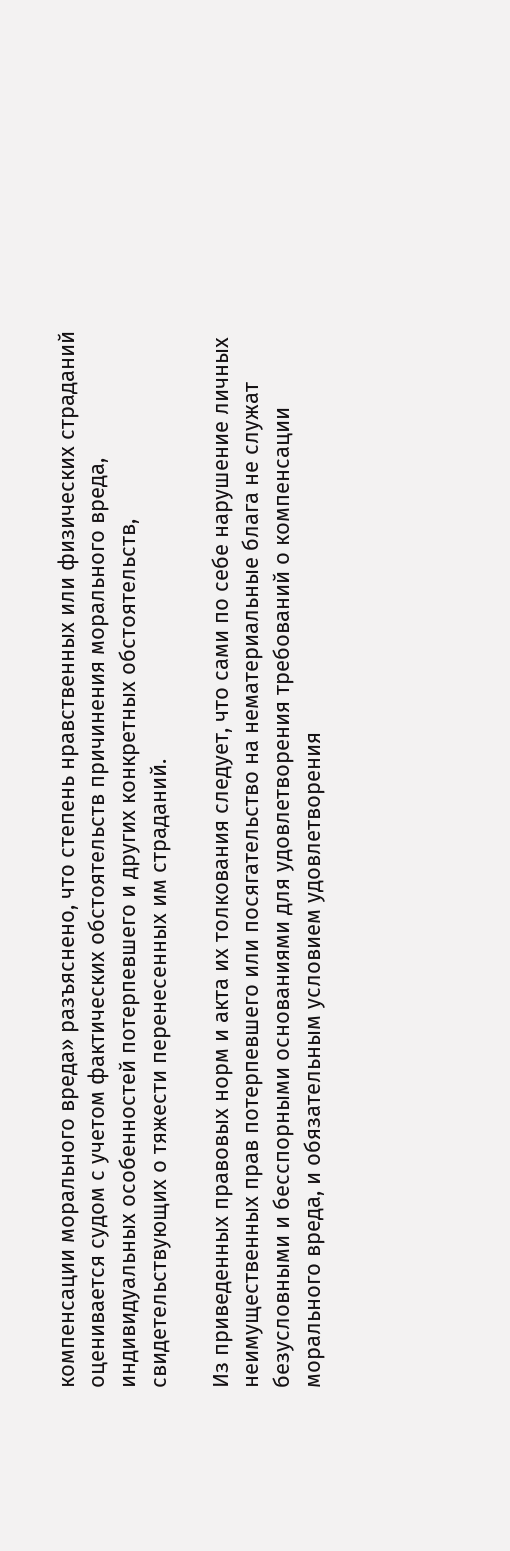компенсации морального вреда» разъяснено, что степень нравственных или физических страданий оценивается судом с учетом фактических обстоятельств причинения морального вреда, индивидуальных особенностей потерпевшего и других конкретных обстоятельств, свидетельствующих о тяжести перенесенных им страданий.

Из приведенных правовых норм и акта их толкования следует, что сами по себе нарушение личных неимущественных прав потерпевшего или посягательство на нематериальные блага не служат безусловными и бесспорными основаниями для удовлетворения требований о компенсации морального вреда, и обязательным условием удовлетворения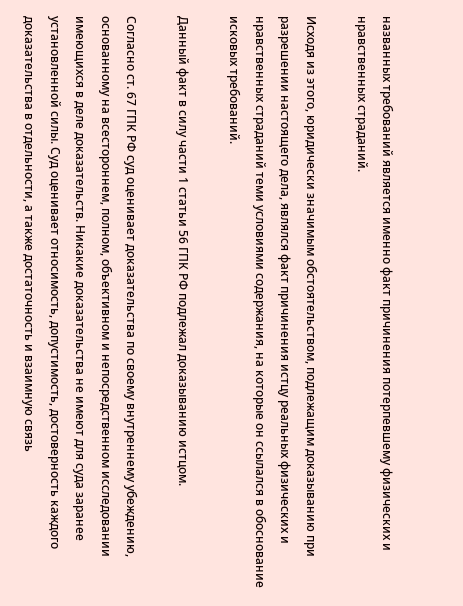названных требований является именно факт причинения потерпевшему физических и нравственных страданий.

Исходя из этого, юридически значимым обстоятельством, подлежащим доказыванию при разрешении настоящего дела, являлся факт причинения истцу реальных физических и нравственных страданий теми условиями содержания, на которые он ссылался в обоснование исковых требований.

Данный факт в силу части 1 статьи 56 ГПК РФ подлежал доказыванию истцом.

Согласно ст. 67 ГПК РФ суд оценивает доказательства по своему внутреннему убеждению, основанному на всестороннем, полном, объективном и непосредственном исследовании имеющихся в деле доказательств. Никакие доказательства не имеют для суда заранее установленной силы. Суд оценивает относимость, допустимость, достоверность каждого доказательства в отдельности, а также достаточность и взаимную связь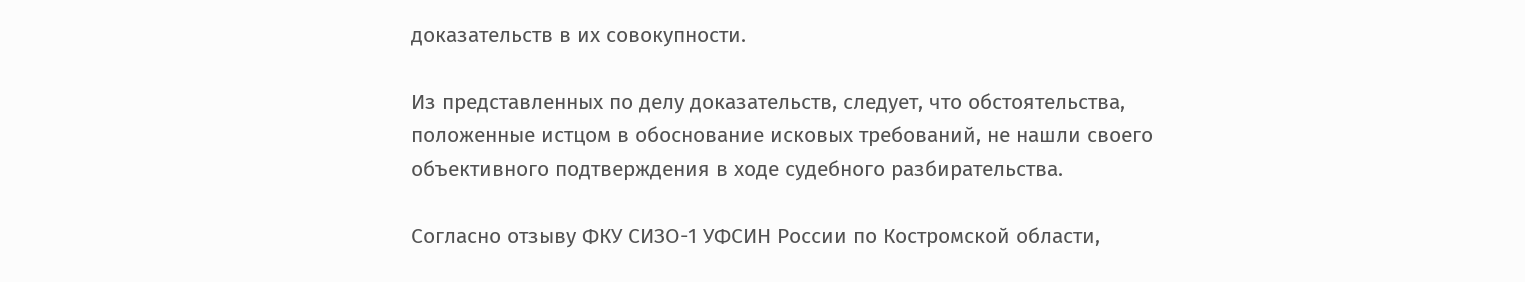доказательств в их совокупности.

Из представленных по делу доказательств, следует, что обстоятельства, положенные истцом в обоснование исковых требований, не нашли своего объективного подтверждения в ходе судебного разбирательства.

Согласно отзыву ФКУ СИЗО-1 УФСИН России по Костромской области,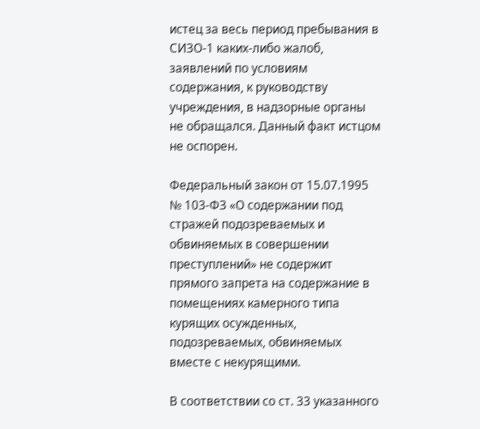истец за весь период пребывания в СИЗО-1 каких-либо жалоб, заявлений по условиям содержания, к руководству учреждения, в надзорные органы не обращался. Данный факт истцом не оспорен.

Федеральный закон от 15.07.1995 № 103-ФЗ «О содержании под стражей подозреваемых и обвиняемых в совершении преступлений» не содержит прямого запрета на содержание в помещениях камерного типа курящих осужденных, подозреваемых, обвиняемых вместе с некурящими.

В соответствии со ст. 33 указанного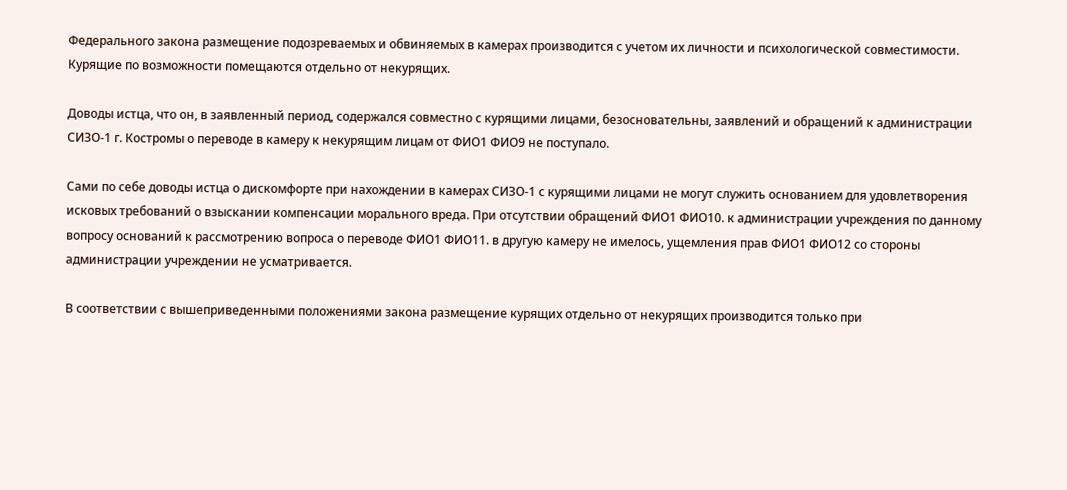Федерального закона размещение подозреваемых и обвиняемых в камерах производится с учетом их личности и психологической совместимости. Курящие по возможности помещаются отдельно от некурящих.

Доводы истца, что он, в заявленный период, содержался совместно с курящими лицами, безосновательны, заявлений и обращений к администрации СИЗО-1 г. Костромы о переводе в камеру к некурящим лицам от ФИО1 ФИО9 не поступало.

Сами по себе доводы истца о дискомфорте при нахождении в камерах СИЗО-1 с курящими лицами не могут служить основанием для удовлетворения исковых требований о взыскании компенсации морального вреда. При отсутствии обращений ФИО1 ФИО10. к администрации учреждения по данному вопросу оснований к рассмотрению вопроса о переводе ФИО1 ФИО11. в другую камеру не имелось, ущемления прав ФИО1 ФИО12 со стороны администрации учреждении не усматривается.

В соответствии с вышеприведенными положениями закона размещение курящих отдельно от некурящих производится только при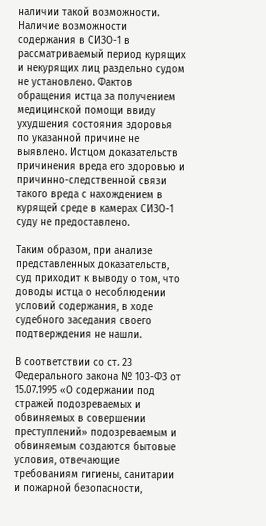наличии такой возможности. Наличие возможности содержания в СИЗО-1 в рассматриваемый период курящих и некурящих лиц раздельно судом не установлено. Фактов обращения истца за получением медицинской помощи ввиду ухудшения состояния здоровья по указанной причине не выявлено. Истцом доказательств причинения вреда его здоровью и причинно-следственной связи такого вреда с нахождением в курящей среде в камерах СИЗО-1 суду не предоставлено.

Таким образом, при анализе представленных доказательств, суд приходит к выводу о том, что доводы истца о несоблюдении условий содержания, в ходе судебного заседания своего подтверждения не нашли.

В соответствии со ст. 23 Федерального закона № 103-ФЗ от 15.07.1995 «О содержании под стражей подозреваемых и обвиняемых в совершении преступлений» подозреваемым и обвиняемым создаются бытовые условия, отвечающие требованиям гигиены, санитарии и пожарной безопасности,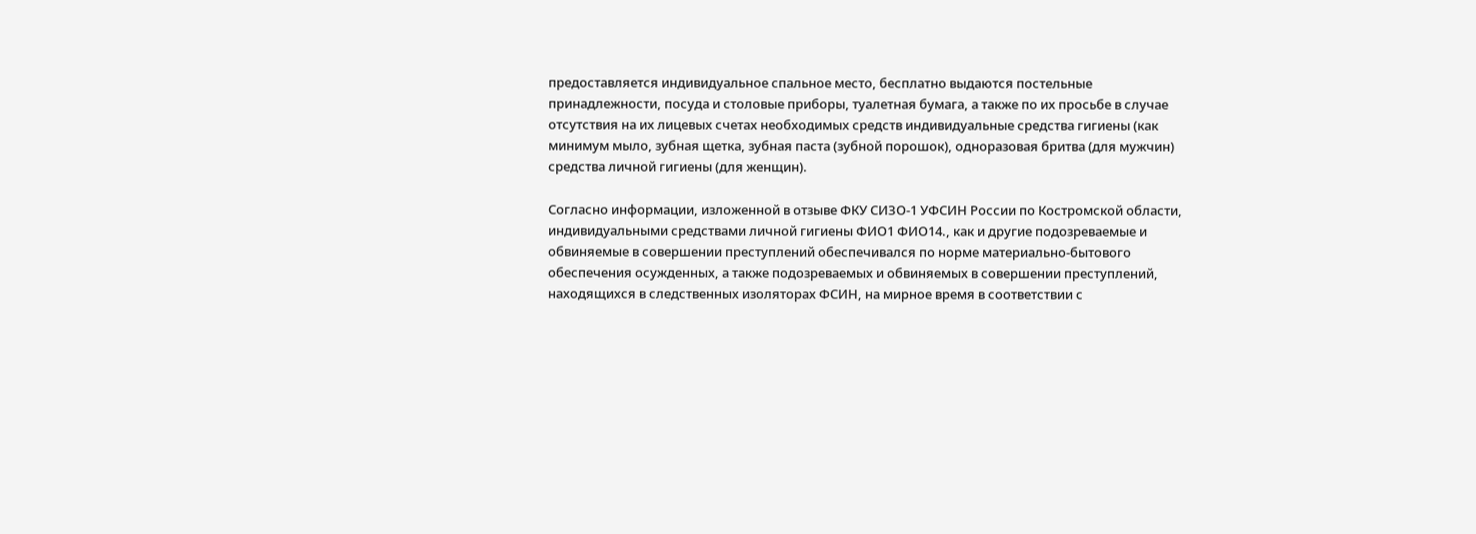предоставляется индивидуальное спальное место, бесплатно выдаются постельные принадлежности, посуда и столовые приборы, туалетная бумага, а также по их просьбе в случае отсутствия на их лицевых счетах необходимых средств индивидуальные средства гигиены (как минимум мыло, зубная щетка, зубная паста (зубной порошок), одноразовая бритва (для мужчин) средства личной гигиены (для женщин).

Согласно информации, изложенной в отзыве ФКУ СИЗО-1 УФСИН России по Костромской области, индивидуальными средствами личной гигиены ФИО1 ФИО14., как и другие подозреваемые и обвиняемые в совершении преступлений обеспечивался по норме материально-бытового обеспечения осужденных, а также подозреваемых и обвиняемых в совершении преступлений, находящихся в следственных изоляторах ФСИН, на мирное время в соответствии с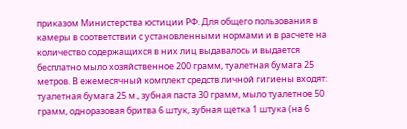приказом Министерства юстиции РФ. Для общего пользования в камеры в соответствии с установленными нормами и в расчете на количество содержащихся в них лиц выдавалось и выдается бесплатно мыло хозяйственное 200 грамм, туалетная бумага 25 метров. В ежемесячный комплект средств личной гигиены входят: туалетная бумага 25 м., зубная паста 30 грамм, мыло туалетное 50 грамм, одноразовая бритва 6 штук, зубная щетка 1 штука (на 6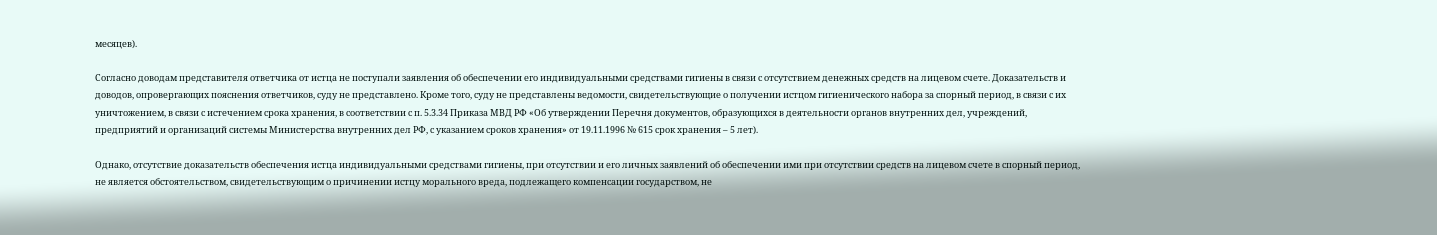месяцев).

Согласно доводам представителя ответчика от истца не поступали заявления об обеспечении его индивидуальными средствами гигиены в связи с отсутствием денежных средств на лицевом счете. Доказательств и доводов, опровергающих пояснения ответчиков, суду не представлено. Кроме того, суду не представлены ведомости, свидетельствующие о получении истцом гигиенического набора за спорный период, в связи с их уничтожением, в связи с истечением срока хранения, в соответствии с п. 5.3.34 Приказа МВД РФ «Об утверждении Перечня документов, образующихся в деятельности органов внутренних дел, учреждений, предприятий и организаций системы Министерства внутренних дел РФ, с указанием сроков хранения» от 19.11.1996 № 615 срок хранения – 5 лет).

Однако, отсутствие доказательств обеспечения истца индивидуальными средствами гигиены, при отсутствии и его личных заявлений об обеспечении ими при отсутствии средств на лицевом счете в спорный период, не является обстоятельством, свидетельствующим о причинении истцу морального вреда, подлежащего компенсации государством, не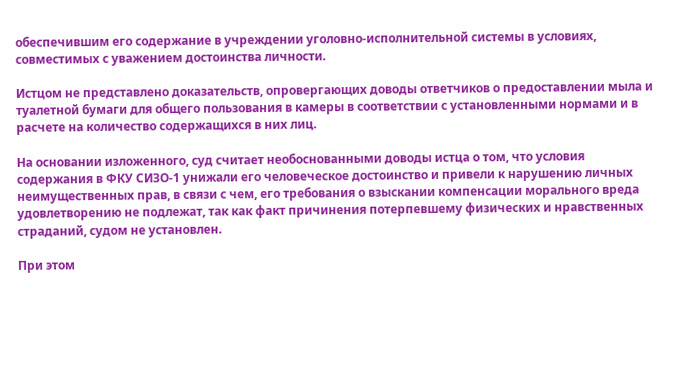обеспечившим его содержание в учреждении уголовно-исполнительной системы в условиях, совместимых с уважением достоинства личности.

Истцом не представлено доказательств, опровергающих доводы ответчиков о предоставлении мыла и туалетной бумаги для общего пользования в камеры в соответствии с установленными нормами и в расчете на количество содержащихся в них лиц.

На основании изложенного, суд считает необоснованными доводы истца о том, что условия содержания в ФКУ СИЗО-1 унижали его человеческое достоинство и привели к нарушению личных неимущественных прав, в связи с чем, его требования о взыскании компенсации морального вреда удовлетворению не подлежат, так как факт причинения потерпевшему физических и нравственных страданий, судом не установлен.

При этом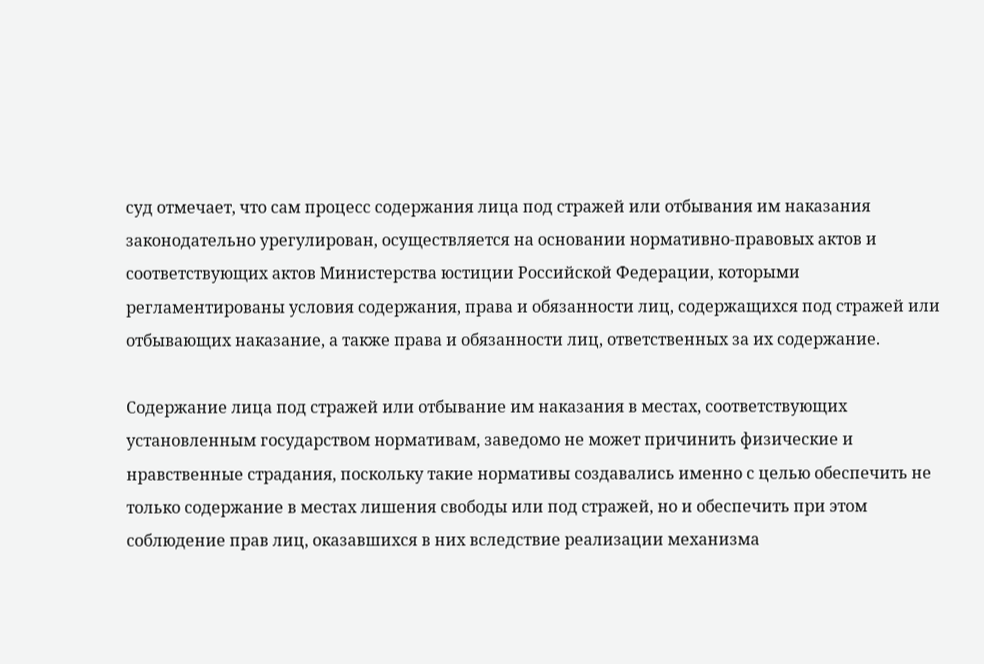суд отмечает, что сам процесс содержания лица под стражей или отбывания им наказания законодательно урегулирован, осуществляется на основании нормативно-правовых актов и соответствующих актов Министерства юстиции Российской Федерации, которыми регламентированы условия содержания, права и обязанности лиц, содержащихся под стражей или отбывающих наказание, а также права и обязанности лиц, ответственных за их содержание.

Содержание лица под стражей или отбывание им наказания в местах, соответствующих установленным государством нормативам, заведомо не может причинить физические и нравственные страдания, поскольку такие нормативы создавались именно с целью обеспечить не только содержание в местах лишения свободы или под стражей, но и обеспечить при этом соблюдение прав лиц, оказавшихся в них вследствие реализации механизма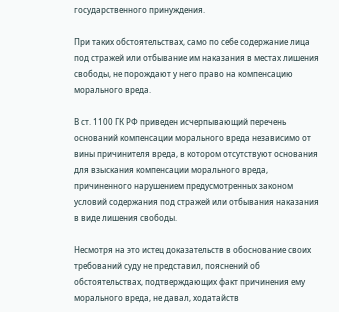государственного принуждения.

При таких обстоятельствах, само по себе содержание лица под стражей или отбывание им наказания в местах лишения свободы, не порождают у него право на компенсацию морального вреда.

В ст. 1100 ГК РФ приведен исчерпывающий перечень оснований компенсации морального вреда независимо от вины причинителя вреда, в котором отсутствуют основания для взыскания компенсации морального вреда, причиненного нарушением предусмотренных законом условий содержания под стражей или отбывания наказания в виде лишения свободы.

Несмотря на это истец доказательств в обоснование своих требований суду не представил, пояснений об обстоятельствах, подтверждающих факт причинения ему морального вреда, не давал, ходатайств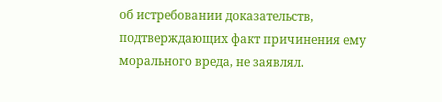об истребовании доказательств, подтверждающих факт причинения ему морального вреда, не заявлял.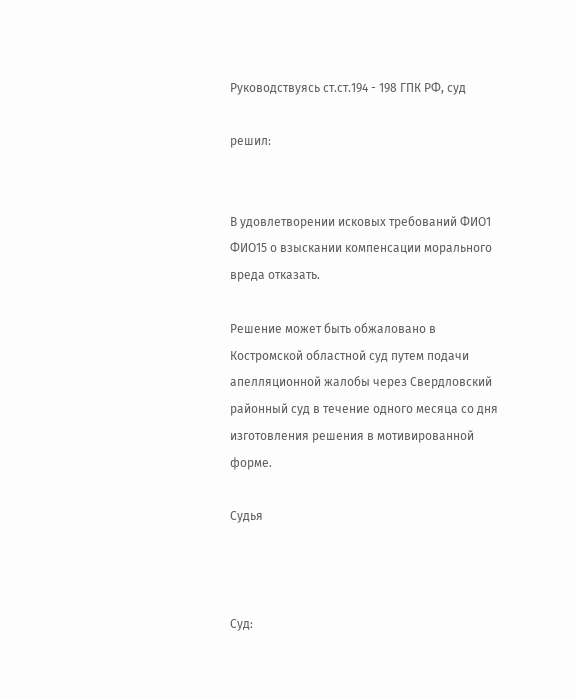Руководствуясь ст.ст.194 - 198 ГПК РФ, суд

решил:


В удовлетворении исковых требований ФИО1 ФИО15 о взыскании компенсации морального вреда отказать.

Решение может быть обжаловано в Костромской областной суд путем подачи апелляционной жалобы через Свердловский районный суд в течение одного месяца со дня изготовления решения в мотивированной форме.

Судья



Суд: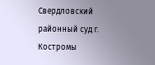Свердловский районный суд г. Костромы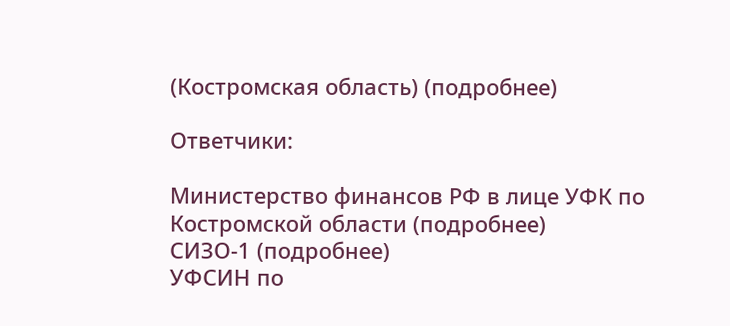(Костромская область) (подробнее)

Ответчики:

Министерство финансов РФ в лице УФК по Костромской области (подробнее)
СИЗО-1 (подробнее)
УФСИН по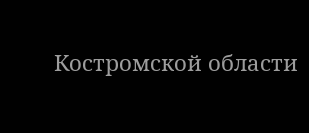Костромской области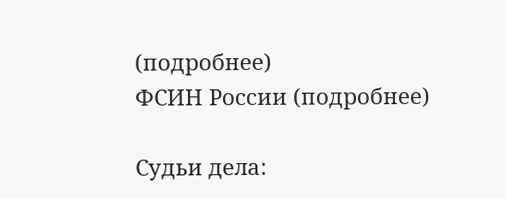(подробнее)
ФСИН России (подробнее)

Судьи дела: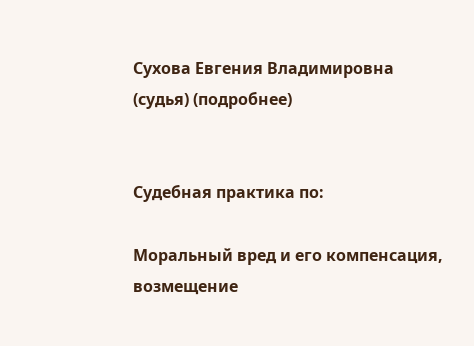Сухова Евгения Владимировна (судья) (подробнее)


Судебная практика по:

Моральный вред и его компенсация, возмещение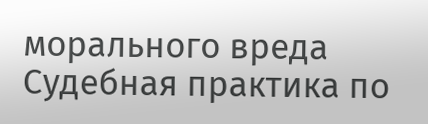морального вреда
Судебная практика по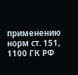применению норм ст. 151, 1100 ГК РФ